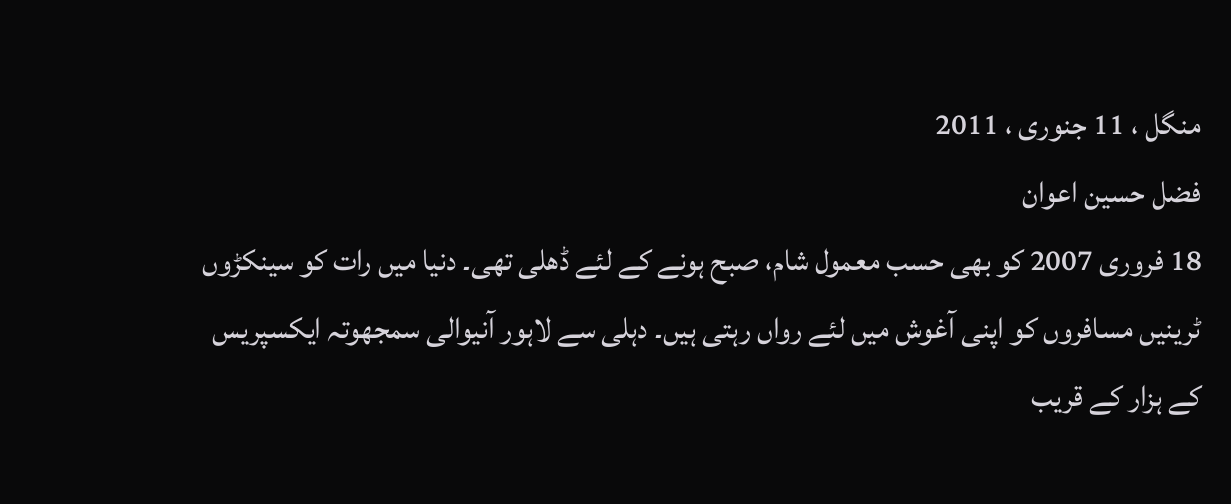منگل ، 11 جنوری ، 2011
فضل حسین اعوان
18 فروری 2007 کو بھی حسب معمول شام، صبح ہونے کے لئے ڈھلی تھی۔ دنیا میں رات کو سینکڑوں ٹرینیں مسافروں کو اپنی آغوش میں لئے رواں رہتی ہیں۔ دہلی سے لاہور آنیوالی سمجھوتہ ایکسپریس کے ہزار کے قریب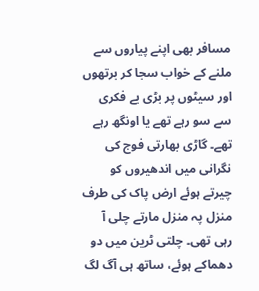مسافر بھی اپنے پیاروں سے ملنے کے خواب سجا کر برتھوں اور سیٹوں پر بڑی بے فکری سے سو رہے تھے یا اونگھ رہے تھے۔ گاڑی بھارتی فوج کی نگرانی میں اندھیروں کو چیرتے ہوئے ارض پاک کی طرف منزل پہ منزل مارتے چلی آ رہی تھی۔ چلتی ٹرین میں دو دھماکے ہوئے، ساتھ ہی آگ لگ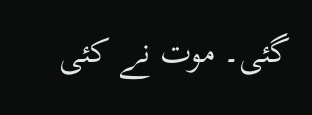گئی۔ موت نے کئی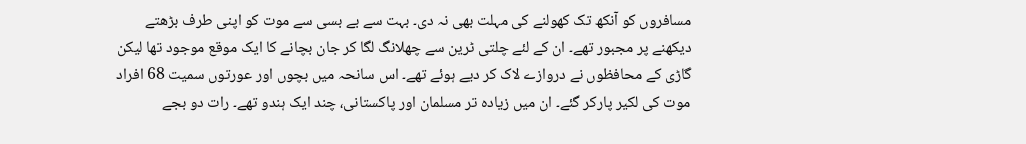مسافروں کو آنکھ تک کھولنے کی مہلت بھی نہ دی۔ بہت سے بے بسی سے موت کو اپنی طرف بڑھتے دیکھنے پر مجبور تھے۔ ان کے لئے چلتی ٹرین سے چھلانگ لگا کر جان بچانے کا ایک موقع موجود تھا لیکن گاڑی کے محافظوں نے دروازے لاک کر دیے ہوئے تھے۔ اس سانحہ میں بچوں اور عورتوں سمیت 68 افراد موت کی لکیر پارکر گئے۔ ان میں زیادہ تر مسلمان اور پاکستانی، چند ایک ہندو تھے۔ رات دو بجے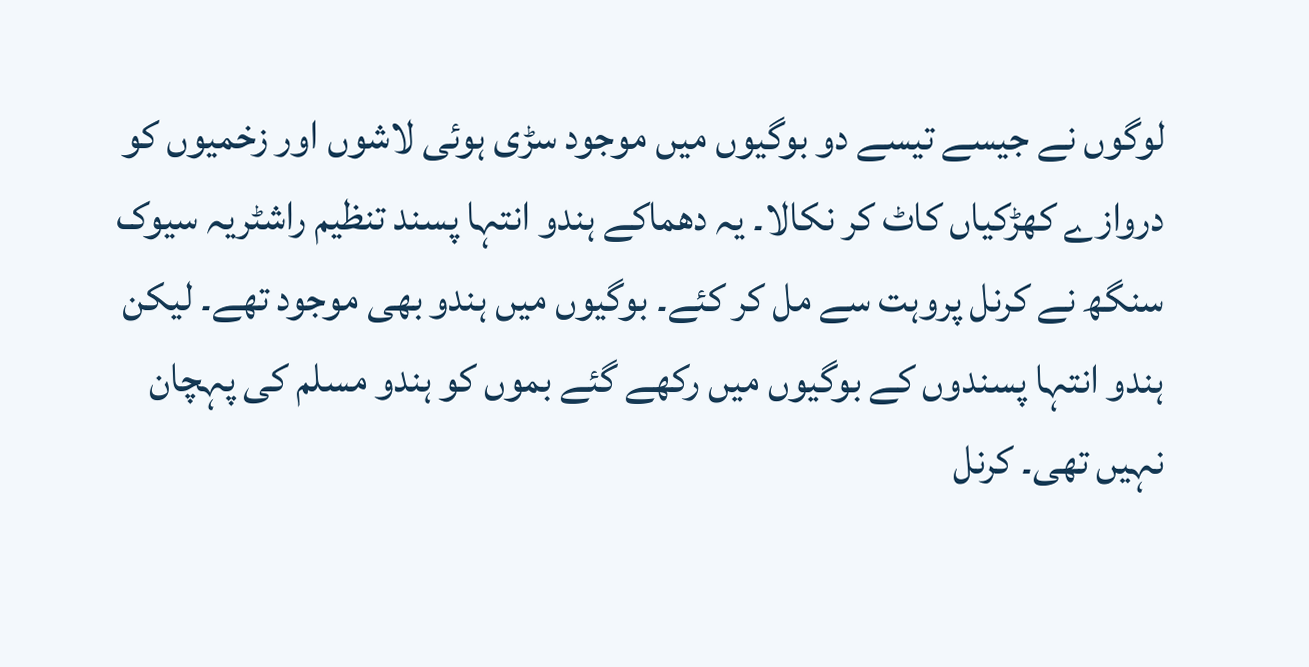لوگوں نے جیسے تیسے دو بوگیوں میں موجود سڑی ہوئی لاشوں اور زخمیوں کو دروازے کھڑکیاں کاٹ کر نکالا۔ یہ دھماکے ہندو انتہا پسند تنظیم راشٹریہ سیوک سنگھ نے کرنل پروہت سے مل کر کئے۔ بوگیوں میں ہندو بھی موجود تھے۔ لیکن ہندو انتہا پسندوں کے بوگیوں میں رکھے گئے بموں کو ہندو مسلم کی پہچان نہیں تھی۔ کرنل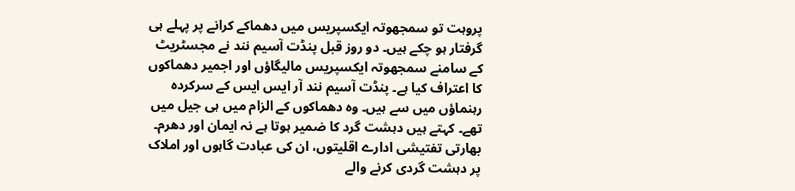پروہت تو سمجھوتہ ایکسپریس میں دھماکے کرانے پر پہلے ہی گرفتار ہو چکے ہیں۔ دو روز قبل پنڈت آسیم نند نے مجسٹریٹ کے سامنے سمجھوتہ ایکسپریس مالیگاؤں اور اجمیر دھماکوں کا اعتراف کیا ہے۔ پنڈت آسیم نند آر ایس ایس کے سرکردہ رہنماؤں میں سے ہیں۔ وہ دھماکوں کے الزام میں ہی جیل میں تھے۔ کہتے ہیں دہشت گرد کا ضمیر ہوتا ہے نہ ایمان اور دھرم۔ بھارتی تفتیشی ادارے اقلیتوں، ان کی عبادت گاہوں اور املاک پر دہشت گردی کرنے والے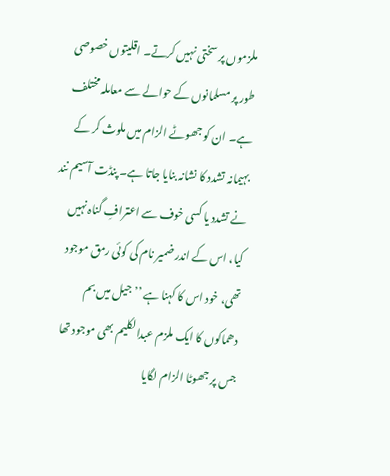ملزموں پر سختی نہیں کرتے۔ اقلیتوں خصوصی طور پر مسلمانوں کے حوالے سے معاملہ مختلف ہے۔ ان کو جھوٹے الزام میں ملوث کر کے بہیمانہ تشدد کا نشانہ بنایا جاتا ہے۔ پنڈت آسیم نند نے تشدد یا کسی خوف سے اعترافِ گناہ نہیں کیا، اس کے اندر ضمیر نام کی کوئی رمق موجود تھی، خود اس کا کہنا ہے ’’جیل میں بم دھماکوں کا ایک ملزم عبدالکلیم بھی موجود تھا جس پر جھوٹا الزام لگایا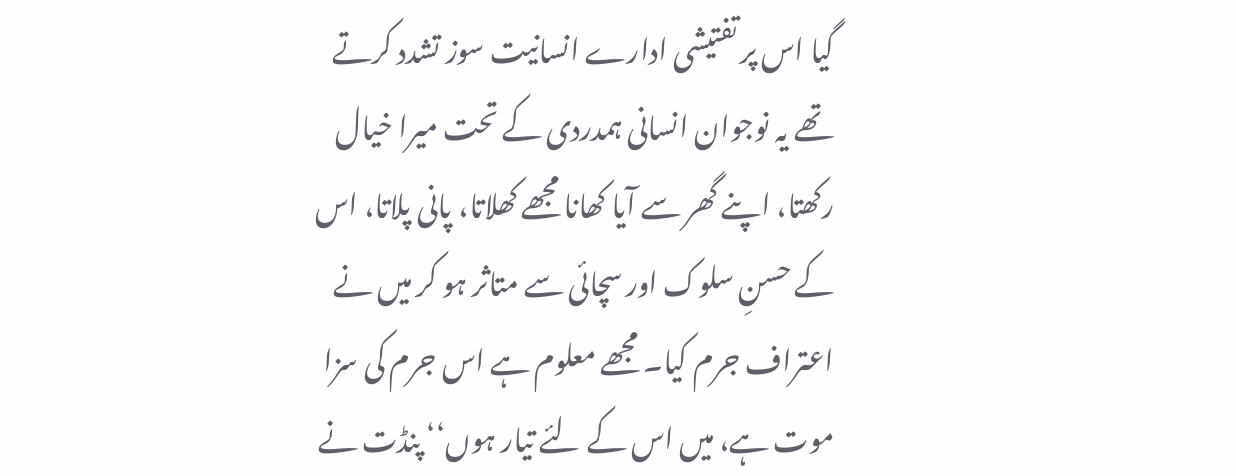گیا اس پر تفتیشی ادارے انسانیت سوز تشدد کرتے تھے یہ نوجوان انسانی ہمدردی کے تحت میرا خیال رکھتا، اپنے گھر سے آیا کھانا مجھے کھلاتا، پانی پلاتا، اس کے حسنِ سلوک اور سچائی سے متاثر ہو کر میں نے اعتراف جرم کیا۔ مجھے معلوم ہے اس جرم کی سزا موت ہے، میں اس کے لئے تیار ہوں‘‘ پنڈت نے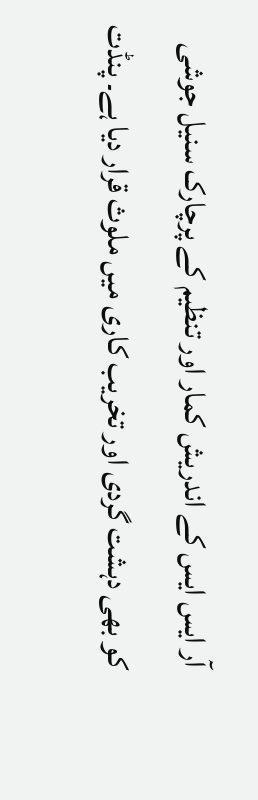آر ایس ایس کے اندریش کمار اور تنظیم کے پرچارک سنیل جوشی کو بھی دہشت گردی اور تخریب کاری میں ملوث قرار دیا ہے۔ پنڈت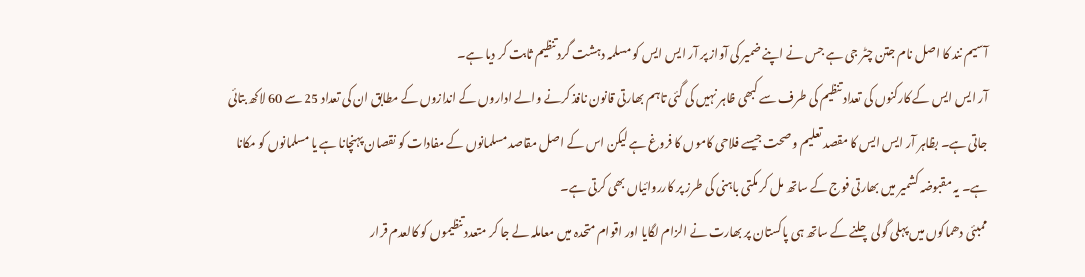آسیم نند کا اصل نام جتن چٹر جی ہے جس نے اپنے ضمیر کی آواز پر آر ایس ایس کو مسلمہ دہشت گرد تنظیم ثابت کر دیا ہے۔
آر ایس ایس کے کارکنوں کی تعداد تنظیم کی طرف سے کبھی ظاہر نہیں کی گئی تاہم بھارتی قانون نافذ کرنے والے اداروں کے اندازوں کے مطابق ان کی تعداد 25 سے 60 لاکھ بتائی جاتی ہے۔ بظاہر آر ایس ایس کا مقصد تعلیم و صحت جیسے فلاحی کاموں کا فروغ ہے لیکن اس کے اصل مقاصد مسلمانوں کے مفادات کو نقصان پہنچانا ہے یا مسلمانوں کو مکانا ہے۔ یہ مقبوضہ کشمیر میں بھارتی فوج کے ساتھ مل کر مکتی باہنی کی طرز پر کارروائیاں بھی کرتی ہے۔
ممبئی دھماکوں میں پہلی گولی چلنے کے ساتھ ہی پاکستان پر بھارت نے الزام لگایا اور اقوام متحدہ میں معاملہ لے جا کر متعدد تنظیموں کو کالعدم قرار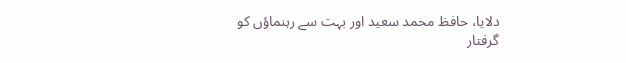دلایا، حافظ محمد سعید اور بہت سے رہنماؤں کو گرفتار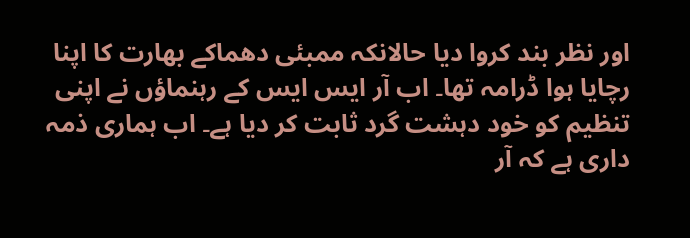اور نظر بند کروا دیا حالانکہ ممبئی دھماکے بھارت کا اپنا رچایا ہوا ڈرامہ تھا۔ اب آر ایس ایس کے رہنماؤں نے اپنی تنظیم کو خود دہشت گرد ثابت کر دیا ہے۔ اب ہماری ذمہ داری ہے کہ آر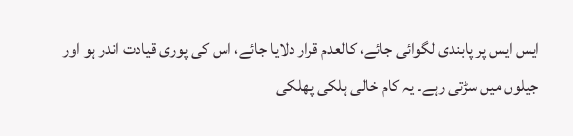ایس ایس پر پابندی لگوائی جائے، کالعدم قرار دلایا جائے، اس کی پوری قیادت اندر ہو اور جیلوں میں سڑتی رہے۔ یہ کام خالی ہلکی پھلکی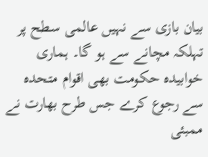بیان بازی سے نہیں عالمی سطح پر تہلکہ مچانے سے ہو گا۔ ہماری خوابیدہ حکومت بھی اقوام متحدہ سے رجوع کرے جس طرح بھارت نے ممبئی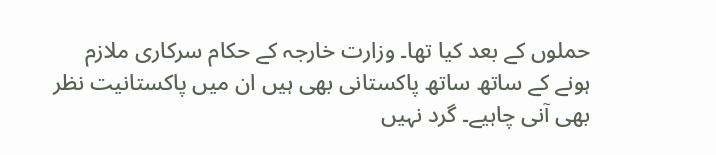حملوں کے بعد کیا تھا۔ وزارت خارجہ کے حکام سرکاری ملازم ہونے کے ساتھ ساتھ پاکستانی بھی ہیں ان میں پاکستانیت نظر بھی آنی چاہیے۔ گرد نہیں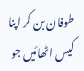طوفان بن کر اپنا کیس اٹھائیں جو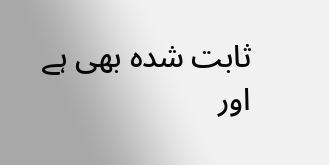ثابت شدہ بھی ہے اور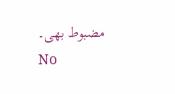مضبوط بھی۔
No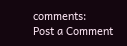comments:
Post a Comment